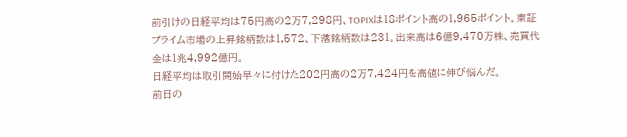前引けの日経平均は75円高の2万7,298円、TOPIXは18ポイント高の1,965ポイント。東証プライム市場の上昇銘柄数は1,572、下落銘柄数は231。出来高は6億9,470万株、売買代金は1兆4,992億円。
日経平均は取引開始早々に付けた202円高の2万7,424円を高値に伸び悩んだ。
前日の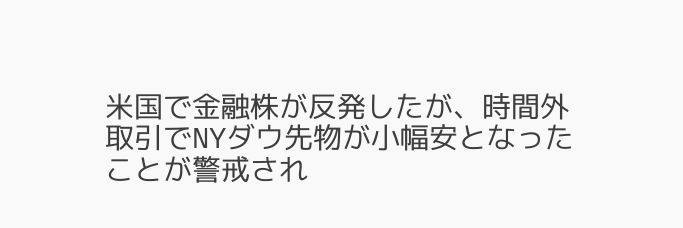米国で金融株が反発したが、時間外取引でNYダウ先物が小幅安となったことが警戒され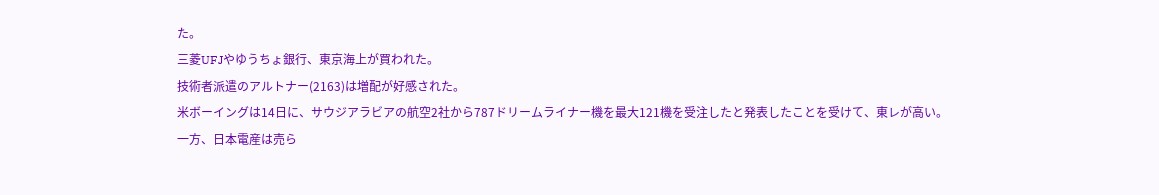た。
三菱UFJやゆうちょ銀行、東京海上が買われた。
技術者派遣のアルトナー(2163)は増配が好感された。
米ボーイングは14日に、サウジアラビアの航空2社から787ドリームライナー機を最大121機を受注したと発表したことを受けて、東レが高い。
一方、日本電産は売ら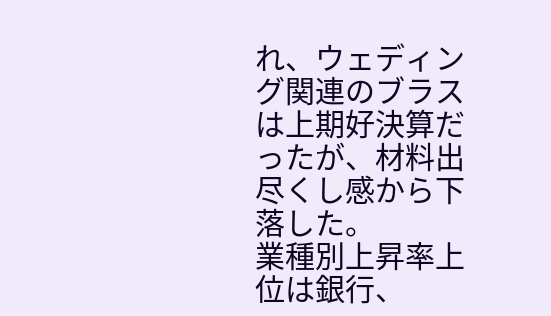れ、ウェディング関連のブラスは上期好決算だったが、材料出尽くし感から下落した。
業種別上昇率上位は銀行、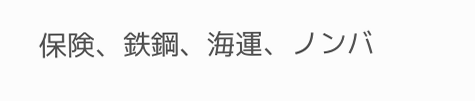保険、鉄鋼、海運、ノンバ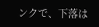ンクで、下落は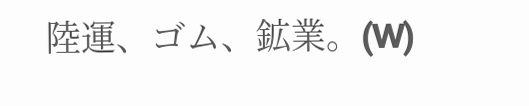陸運、ゴム、鉱業。(W)